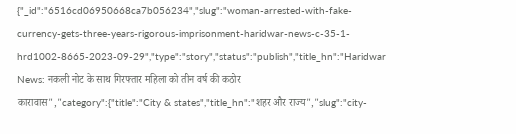{"_id":"6516cd06950668ca7b056234","slug":"woman-arrested-with-fake-currency-gets-three-years-rigorous-imprisonment-haridwar-news-c-35-1-hrd1002-8665-2023-09-29","type":"story","status":"publish","title_hn":"Haridwar News: नकली नोट के साथ गिरफ्तार महिला को तीन वर्ष की कठोर कारावास","category":{"title":"City & states","title_hn":"शहर और राज्य","slug":"city-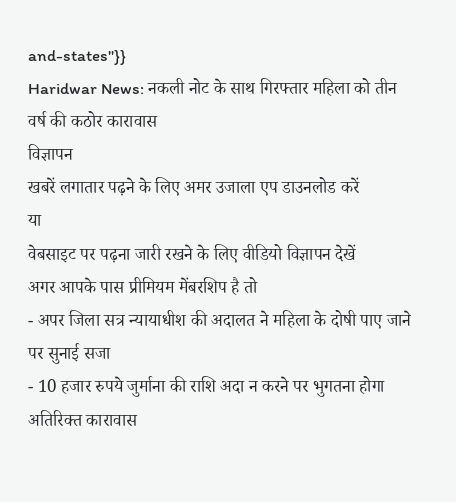and-states"}}
Haridwar News: नकली नोट के साथ गिरफ्तार महिला को तीन वर्ष की कठोर कारावास
विज्ञापन
खबरें लगातार पढ़ने के लिए अमर उजाला एप डाउनलोड करें
या
वेबसाइट पर पढ़ना जारी रखने के लिए वीडियो विज्ञापन देखें
अगर आपके पास प्रीमियम मेंबरशिप है तो
- अपर जिला सत्र न्यायाधीश की अदालत ने महिला के दोषी पाए जाने पर सुनाई सजा
- 10 हजार रुपये जुर्माना की राशि अदा न करने पर भुगतना होगा अतिरिक्त कारावास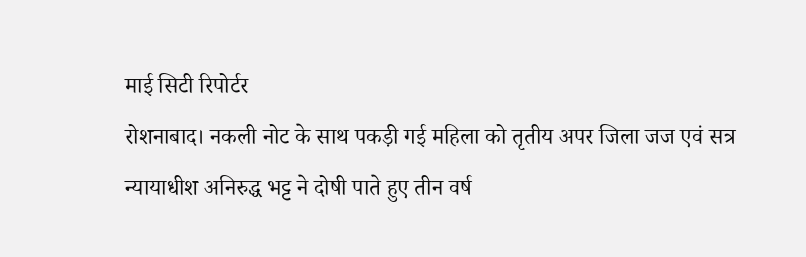माई सिटी रिपोर्टर
रोशनाबाद। नकली नोट के साथ पकड़ी गई महिला को तृतीय अपर जिला जज एवं सत्र न्यायाधीश अनिरुद्ध भट्ट ने दोषी पाते हुए तीन वर्ष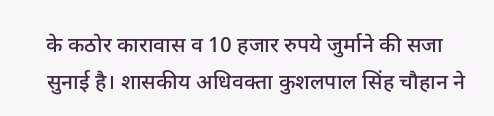के कठोर कारावास व 10 हजार रुपये जुर्माने की सजा सुनाई है। शासकीय अधिवक्ता कुशलपाल सिंह चौहान ने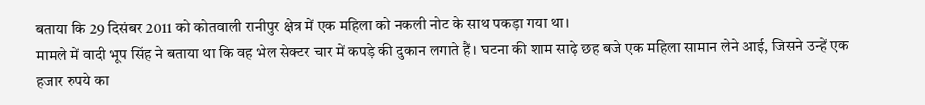बताया कि 29 दिसंबर 2011 को कोतवाली रानीपुर क्षेत्र में एक महिला को नकली नोट के साथ पकड़ा गया था।
मामले में वादी भूप सिंह ने बताया था कि वह भेल सेक्टर चार में कपड़े की दुकान लगाते हैं। घटना की शाम साढ़े छह बजे एक महिला सामान लेने आई, जिसने उन्हें एक हजार रुपये का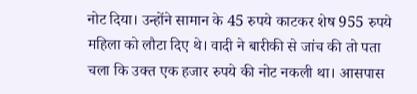नोट दिया। उन्होंने सामान के 45 रुपये काटकर शेष 955 रुपये महिला को लौटा दिए थे। वादी ने बारीकी से जांच की तो पता चला कि उक्त एक हजार रुपये की नोट नकली था। आसपास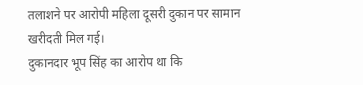तलाशने पर आरोपी महिला दूसरी दुकान पर सामान खरीदती मिल गई।
दुकानदार भूप सिंह का आरोप था कि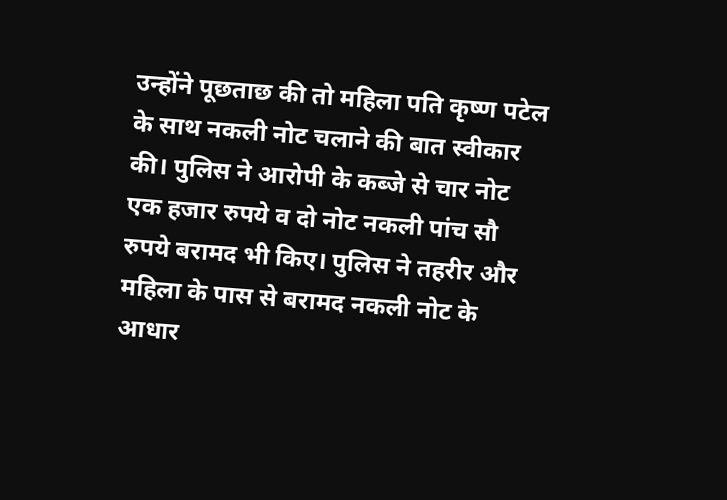उन्होंने पूछताछ की तो महिला पति कृष्ण पटेल के साथ नकली नोट चलाने की बात स्वीकार की। पुलिस ने आरोपी के कब्जे से चार नोट एक हजार रुपये व दो नोट नकली पांच सौ रुपये बरामद भी किए। पुलिस ने तहरीर और महिला के पास से बरामद नकली नोट के आधार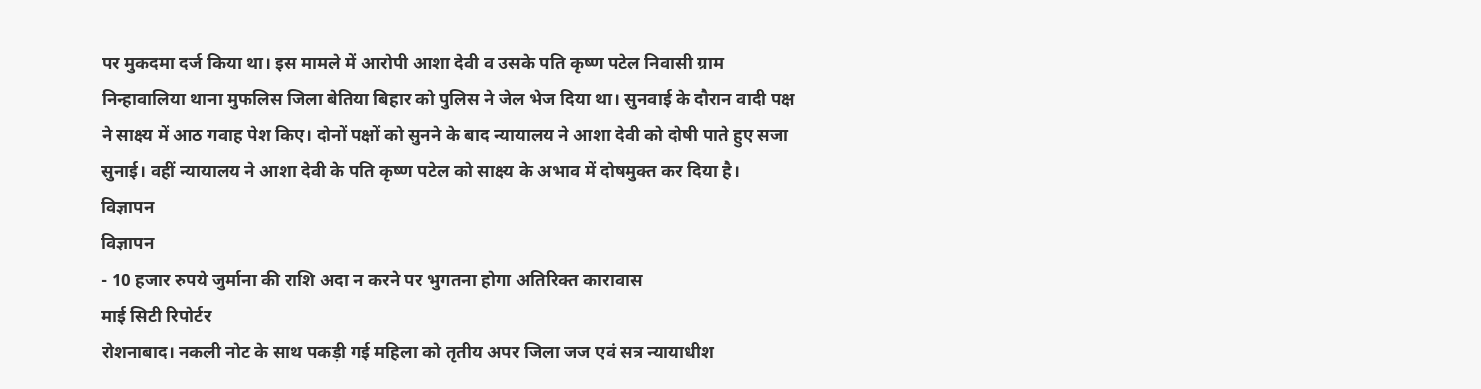पर मुकदमा दर्ज किया था। इस मामले में आरोपी आशा देवी व उसके पति कृष्ण पटेल निवासी ग्राम निन्हावालिया थाना मुफलिस जिला बेतिया बिहार को पुलिस ने जेल भेज दिया था। सुनवाई के दौरान वादी पक्ष ने साक्ष्य में आठ गवाह पेश किए। दोनों पक्षों को सुनने के बाद न्यायालय ने आशा देवी को दोषी पाते हुए सजा सुनाई। वहीं न्यायालय ने आशा देवी के पति कृष्ण पटेल को साक्ष्य के अभाव में दोषमुक्त कर दिया है।
विज्ञापन
विज्ञापन
- 10 हजार रुपये जुर्माना की राशि अदा न करने पर भुगतना होगा अतिरिक्त कारावास
माई सिटी रिपोर्टर
रोशनाबाद। नकली नोट के साथ पकड़ी गई महिला को तृतीय अपर जिला जज एवं सत्र न्यायाधीश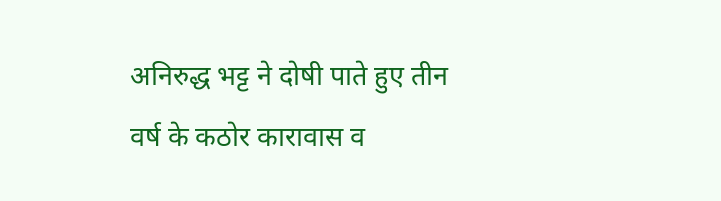अनिरुद्ध भट्ट ने दोषी पाते हुए तीन वर्ष के कठोर कारावास व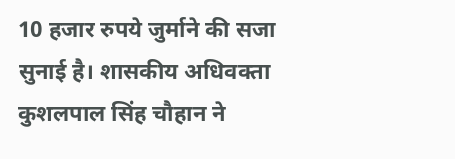10 हजार रुपये जुर्माने की सजा सुनाई है। शासकीय अधिवक्ता कुशलपाल सिंह चौहान ने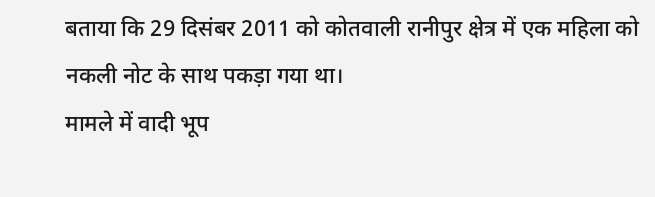बताया कि 29 दिसंबर 2011 को कोतवाली रानीपुर क्षेत्र में एक महिला को नकली नोट के साथ पकड़ा गया था।
मामले में वादी भूप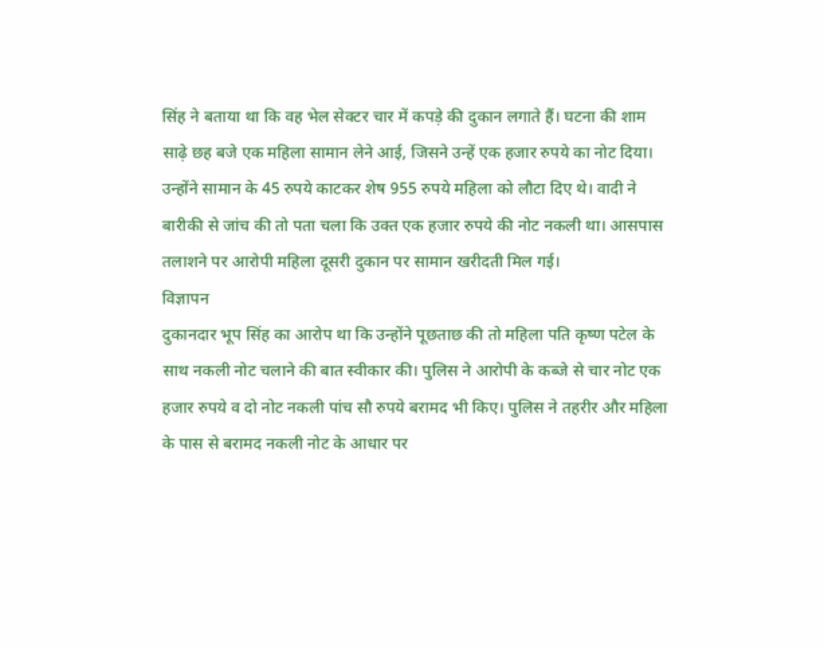सिंह ने बताया था कि वह भेल सेक्टर चार में कपड़े की दुकान लगाते हैं। घटना की शाम साढ़े छह बजे एक महिला सामान लेने आई, जिसने उन्हें एक हजार रुपये का नोट दिया। उन्होंने सामान के 45 रुपये काटकर शेष 955 रुपये महिला को लौटा दिए थे। वादी ने बारीकी से जांच की तो पता चला कि उक्त एक हजार रुपये की नोट नकली था। आसपास तलाशने पर आरोपी महिला दूसरी दुकान पर सामान खरीदती मिल गई।
विज्ञापन
दुकानदार भूप सिंह का आरोप था कि उन्होंने पूछताछ की तो महिला पति कृष्ण पटेल के साथ नकली नोट चलाने की बात स्वीकार की। पुलिस ने आरोपी के कब्जे से चार नोट एक हजार रुपये व दो नोट नकली पांच सौ रुपये बरामद भी किए। पुलिस ने तहरीर और महिला के पास से बरामद नकली नोट के आधार पर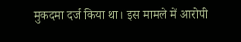मुकदमा दर्ज किया था। इस मामले में आरोपी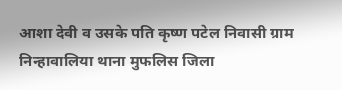आशा देवी व उसके पति कृष्ण पटेल निवासी ग्राम निन्हावालिया थाना मुफलिस जिला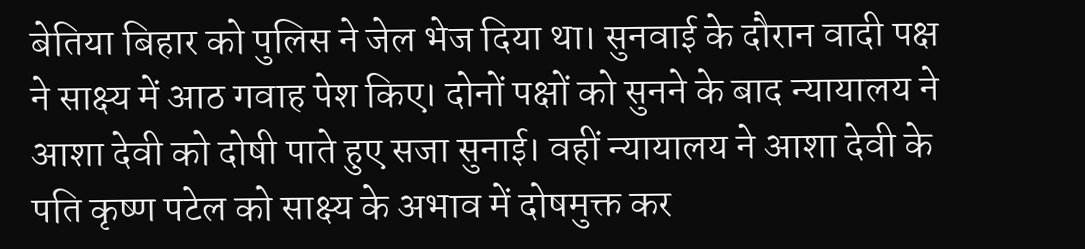बेतिया बिहार को पुलिस ने जेल भेज दिया था। सुनवाई के दौरान वादी पक्ष ने साक्ष्य में आठ गवाह पेश किए। दोनों पक्षों को सुनने के बाद न्यायालय ने आशा देवी को दोषी पाते हुए सजा सुनाई। वहीं न्यायालय ने आशा देवी के पति कृष्ण पटेल को साक्ष्य के अभाव में दोषमुक्त कर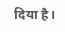दिया है।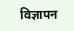विज्ञापन